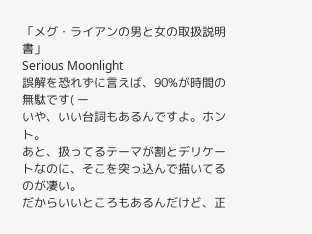「メグ・ライアンの男と女の取扱説明書」
Serious Moonlight
誤解を恐れずに言えば、90%が時間の無駄です( ー
いや、いい台詞もあるんですよ。ホント。
あと、扱ってるテーマが割とデリケートなのに、そこを突っ込んで描いてるのが凄い。
だからいいところもあるんだけど、正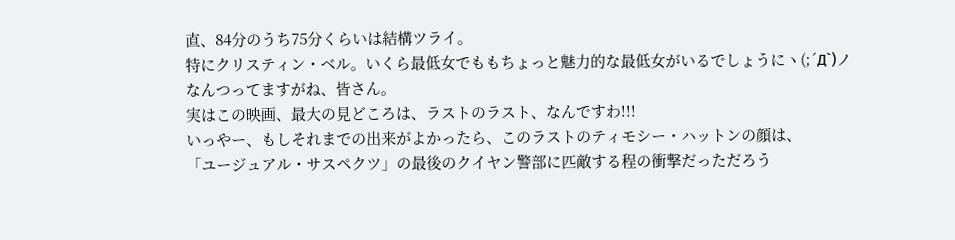直、84分のうち75分くらいは結構ツライ。
特にクリスティン・ベル。いくら最低女でももちょっと魅力的な最低女がいるでしょうにヽ(;´Д`)ノ
なんつってますがね、皆さん。
実はこの映画、最大の見どころは、ラストのラスト、なんですわ!!!
いっやー、もしそれまでの出来がよかったら、このラストのティモシー・ハットンの顔は、
「ユージュアル・サスペクツ」の最後のクイヤン警部に匹敵する程の衝撃だっただろう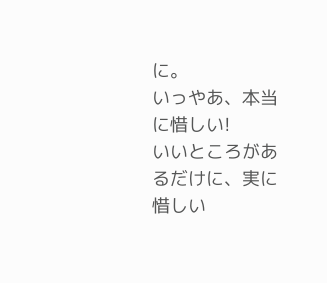に。
いっやあ、本当に惜しい!
いいところがあるだけに、実に惜しい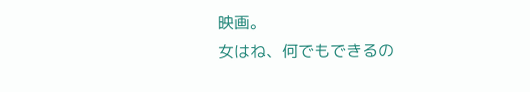映画。
女はね、何でもできるの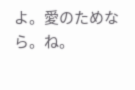よ。愛のためなら。ね。